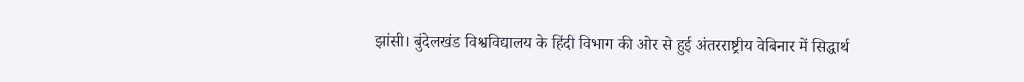झांसी। बुंदेलखंड विश्वविद्यालय के हिंदी विभाग की ओर से हुई अंतरराष्ट्रीय वेबिनार में सिद्धार्थ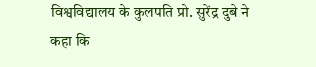विश्वविद्यालय के कुलपति प्रो. सुरेंद्र दुबे ने कहा कि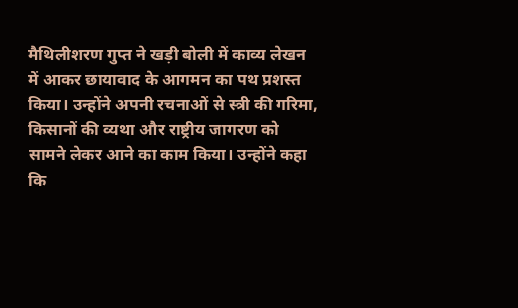मैथिलीशरण गुप्त ने खड़ी बोली में काव्य लेखन में आकर छायावाद के आगमन का पथ प्रशस्त किया। उन्होंने अपनी रचनाओं से स्त्री की गरिमा, किसानों की व्यथा और राष्ट्रीय जागरण को सामने लेकर आने का काम किया। उन्होंने कहा कि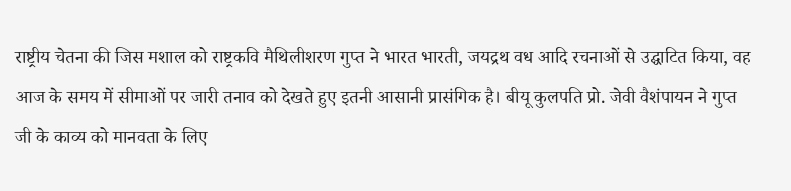राष्ट्रीय चेतना की जिस मशाल को राष्ट्रकवि मैथिलीशरण गुप्त ने भारत भारती, जयद्रथ वध आदि रचनाओं से उद्घाटित किया, वह आज के समय में सीमाओं पर जारी तनाव को देखते हुए इतनी आसानी प्रासंगिक है। बीयू कुलपति प्रो. जेवी वैशंपायन ने गुप्त जी के काव्य को मानवता के लिए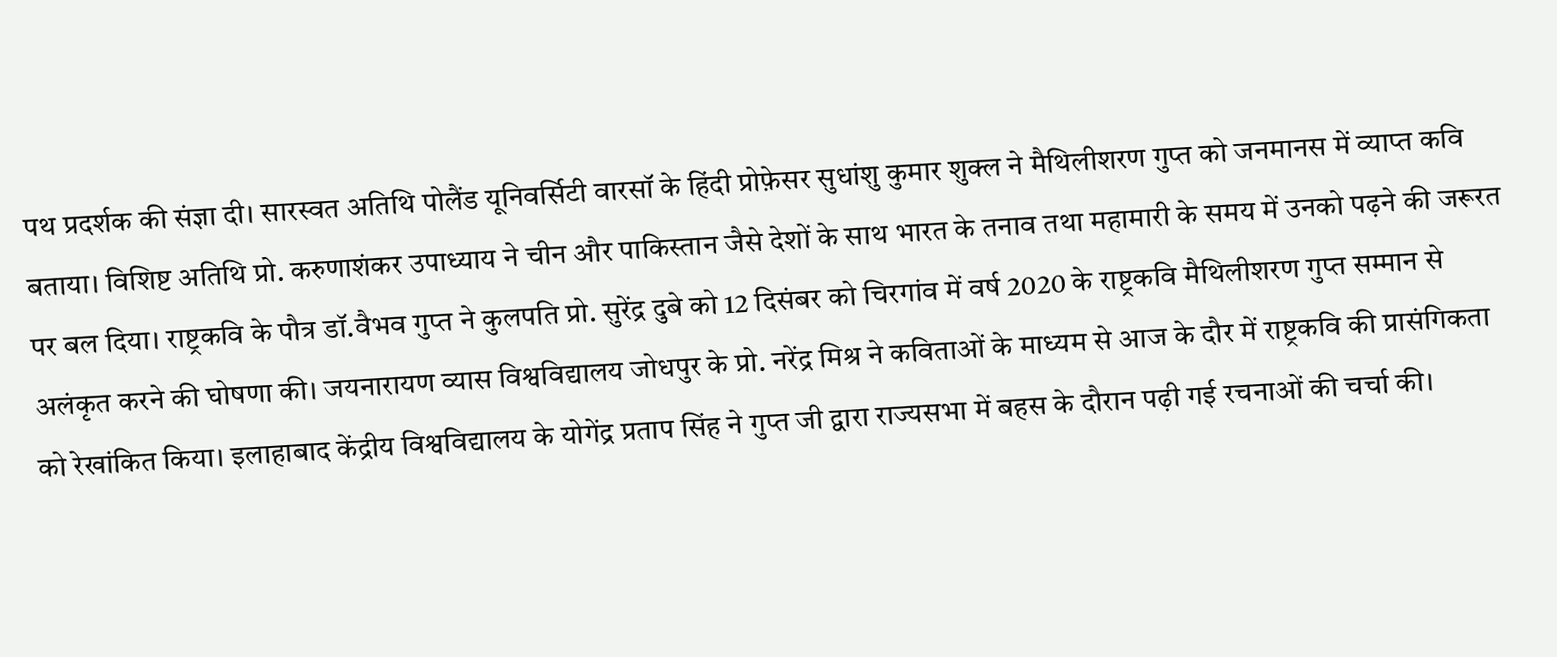पथ प्रदर्शक की संज्ञा दी। सारस्वत अतिथि पोलैंड यूनिवर्सिटी वारसॉ के हिंदी प्रोफ़ेसर सुधांशु कुमार शुक्ल ने मैथिलीशरण गुप्त को जनमानस में व्याप्त कवि बताया। विशिष्ट अतिथि प्रो. करुणाशंकर उपाध्याय ने चीन और पाकिस्तान जैसे देशों के साथ भारत के तनाव तथा महामारी के समय में उनको पढ़ने की जरूरत पर बल दिया। राष्ट्रकवि के पौत्र डॉ.वैभव गुप्त ने कुलपति प्रो. सुरेंद्र दुबे को 12 दिसंबर को चिरगांव में वर्ष 2020 के राष्ट्रकवि मैथिलीशरण गुप्त सम्मान से अलंकृत करने की घोषणा की। जयनारायण व्यास विश्वविद्यालय जोधपुर के प्रो. नरेंद्र मिश्र ने कविताओं के माध्यम से आज के दौर में राष्ट्रकवि की प्रासंगिकता को रेखांकित किया। इलाहाबाद केंद्रीय विश्वविद्यालय के योगेंद्र प्रताप सिंह ने गुप्त जी द्वारा राज्यसभा में बहस के दौरान पढ़ी गई रचनाओं की चर्चा की।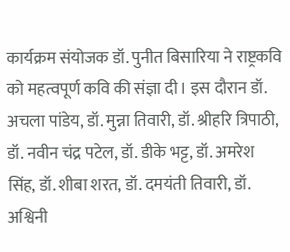कार्यक्रम संयोजक डॉ. पुनीत बिसारिया ने राष्ट्रकवि को महत्वपूर्ण कवि की संज्ञा दी। इस दौरान डॉ. अचला पांडेय, डॉ. मुन्ना तिवारी, डॉ. श्रीहरि त्रिपाठी, डॉ. नवीन चंद्र पटेल, डॉ. डीके भट्ट, डॉ. अमरेश सिंह, डॉ. शीबा शरत, डॉ. दमयंती तिवारी, डॉ. अश्विनी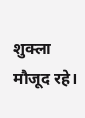शुक्ला मौजूद रहे।